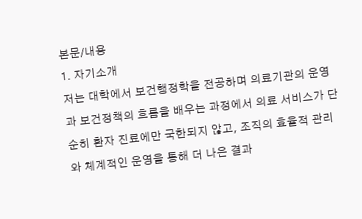본문/내용
1. 자기소개
저는 대학에서 보건행정학을 전공하며 의료기관의 운영과 보건정책의 흐름을 배우는 과정에서 의료 서비스가 단순히 환자 진료에만 국한되지 않고, 조직의 효율적 관리와 체계적인 운영을 통해 더 나은 결과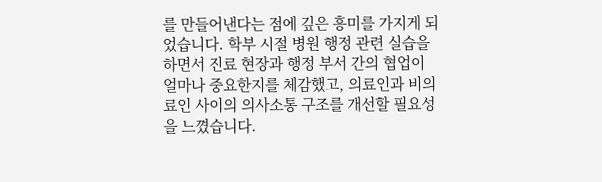를 만들어낸다는 점에 깊은 흥미를 가지게 되었습니다. 학부 시절 병원 행정 관련 실습을 하면서 진료 현장과 행정 부서 간의 협업이 얼마나 중요한지를 체감했고, 의료인과 비의료인 사이의 의사소통 구조를 개선할 필요성을 느꼈습니다.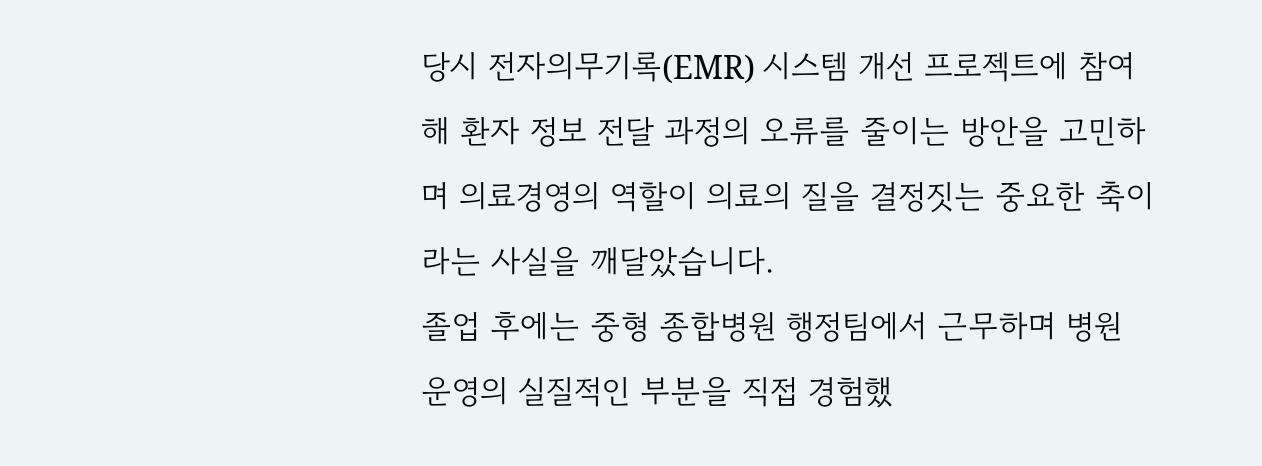당시 전자의무기록(EMR) 시스템 개선 프로젝트에 참여해 환자 정보 전달 과정의 오류를 줄이는 방안을 고민하며 의료경영의 역할이 의료의 질을 결정짓는 중요한 축이라는 사실을 깨달았습니다.
졸업 후에는 중형 종합병원 행정팀에서 근무하며 병원 운영의 실질적인 부분을 직접 경험했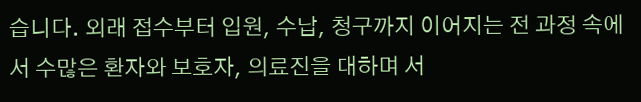습니다. 외래 접수부터 입원, 수납, 청구까지 이어지는 전 과정 속에서 수많은 환자와 보호자, 의료진을 대하며 서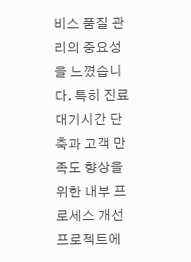비스 품질 관리의 중요성을 느꼈습니다. 특히 진료 대기시간 단축과 고객 만족도 향상을 위한 내부 프로세스 개선 프로젝트에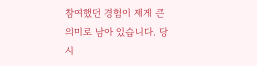참여했던 경험이 제게 큰 의미로 남아 있습니다. 당시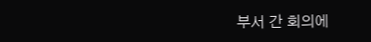부서 간 회의에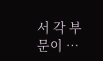서 각 부문이 …